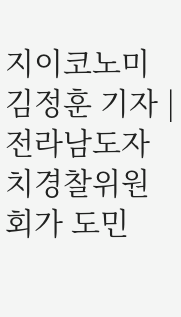지이코노미 김정훈 기자 | 전라남도자치경찰위원회가 도민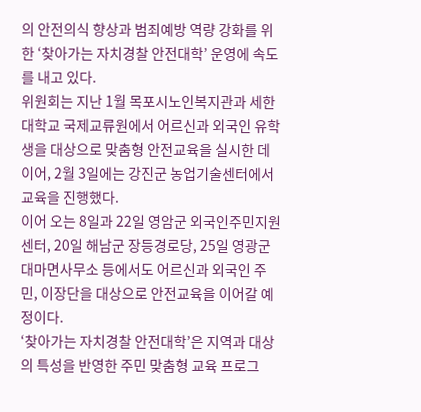의 안전의식 향상과 범죄예방 역량 강화를 위한 ‘찾아가는 자치경찰 안전대학’ 운영에 속도를 내고 있다.
위원회는 지난 1월 목포시노인복지관과 세한대학교 국제교류원에서 어르신과 외국인 유학생을 대상으로 맞춤형 안전교육을 실시한 데 이어, 2월 3일에는 강진군 농업기술센터에서 교육을 진행했다.
이어 오는 8일과 22일 영암군 외국인주민지원센터, 20일 해남군 장등경로당, 25일 영광군 대마면사무소 등에서도 어르신과 외국인 주민, 이장단을 대상으로 안전교육을 이어갈 예정이다.
‘찾아가는 자치경찰 안전대학’은 지역과 대상의 특성을 반영한 주민 맞춤형 교육 프로그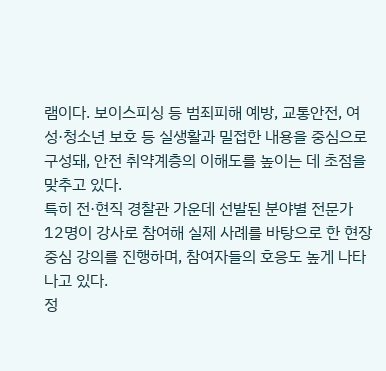램이다. 보이스피싱 등 범죄피해 예방, 교통안전, 여성·청소년 보호 등 실생활과 밀접한 내용을 중심으로 구성돼, 안전 취약계층의 이해도를 높이는 데 초점을 맞추고 있다.
특히 전·현직 경찰관 가운데 선발된 분야별 전문가 12명이 강사로 참여해 실제 사례를 바탕으로 한 현장 중심 강의를 진행하며, 참여자들의 호응도 높게 나타나고 있다.
정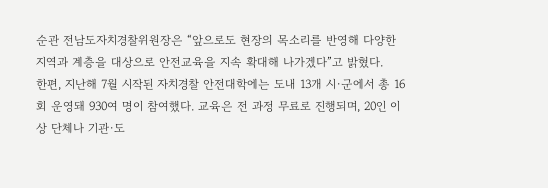순관 전남도자치경찰위원장은 “앞으로도 현장의 목소리를 반영해 다양한 지역과 계층을 대상으로 안전교육을 지속 확대해 나가겠다”고 밝혔다.
한편, 지난해 7월 시작된 자치경찰 안전대학에는 도내 13개 시·군에서 총 16회 운영돼 930여 명이 참여했다. 교육은 전 과정 무료로 진행되며, 20인 이상 단체나 기관·도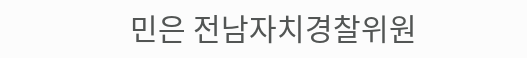민은 전남자치경찰위원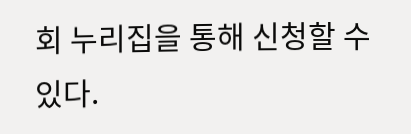회 누리집을 통해 신청할 수 있다.